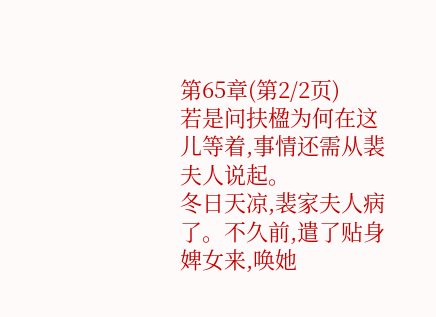第65章(第2/2页)
若是问扶楹为何在这儿等着,事情还需从裴夫人说起。
冬日天凉,裴家夫人病了。不久前,遣了贴身婢女来,唤她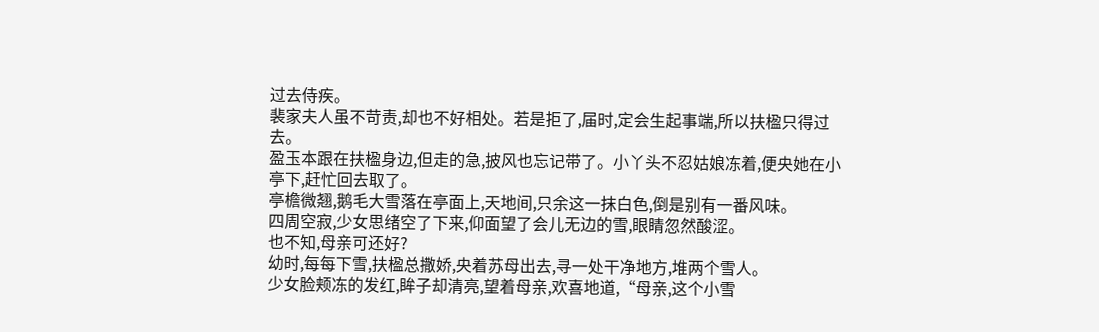过去侍疾。
裴家夫人虽不苛责,却也不好相处。若是拒了,届时,定会生起事端,所以扶楹只得过去。
盈玉本跟在扶楹身边,但走的急,披风也忘记带了。小丫头不忍姑娘冻着,便央她在小亭下,赶忙回去取了。
亭檐微翘,鹅毛大雪落在亭面上,天地间,只余这一抹白色,倒是别有一番风味。
四周空寂,少女思绪空了下来,仰面望了会儿无边的雪,眼睛忽然酸涩。
也不知,母亲可还好?
幼时,每每下雪,扶楹总撒娇,央着苏母出去,寻一处干净地方,堆两个雪人。
少女脸颊冻的发红,眸子却清亮,望着母亲,欢喜地道,“母亲,这个小雪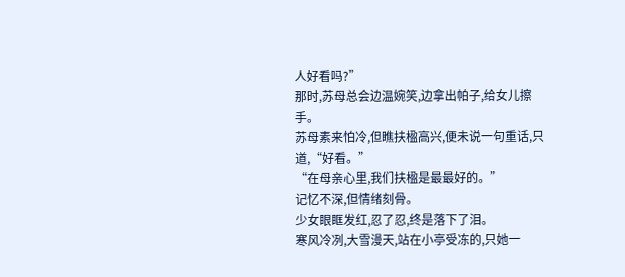人好看吗?”
那时,苏母总会边温婉笑,边拿出帕子,给女儿擦手。
苏母素来怕冷,但瞧扶楹高兴,便未说一句重话,只道,“好看。”
“在母亲心里,我们扶楹是最最好的。”
记忆不深,但情绪刻骨。
少女眼眶发红,忍了忍,终是落下了泪。
寒风冷冽,大雪漫天,站在小亭受冻的,只她一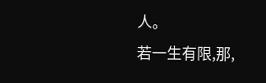人。
若一生有限,那,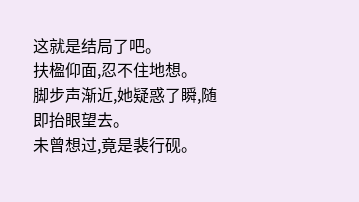这就是结局了吧。
扶楹仰面,忍不住地想。
脚步声渐近,她疑惑了瞬,随即抬眼望去。
未曾想过,竟是裴行砚。